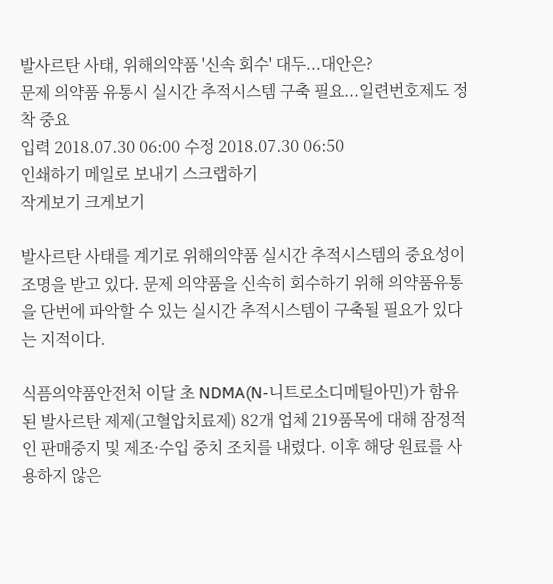발사르탄 사태, 위해의약품 '신속 회수' 대두...대안은?
문제 의약품 유통시 실시간 추적시스템 구축 필요...일련번호제도 정착 중요
입력 2018.07.30 06:00 수정 2018.07.30 06:50
인쇄하기 메일로 보내기 스크랩하기
작게보기 크게보기

발사르탄 사태를 계기로 위해의약품 실시간 추적시스템의 중요성이 조명을 받고 있다. 문제 의약품을 신속히 회수하기 위해 의약품유통을 단번에 파악할 수 있는 실시간 추적시스템이 구축될 필요가 있다는 지적이다.

식픔의약품안전처 이달 초 NDMA(N-니트로소디메틸아민)가 함유된 발사르탄 제제(고혈압치료제) 82개 업체 219품목에 대해 잠정적인 판매중지 및 제조·수입 중치 조치를 내렸다. 이후 해당 원료를 사용하지 않은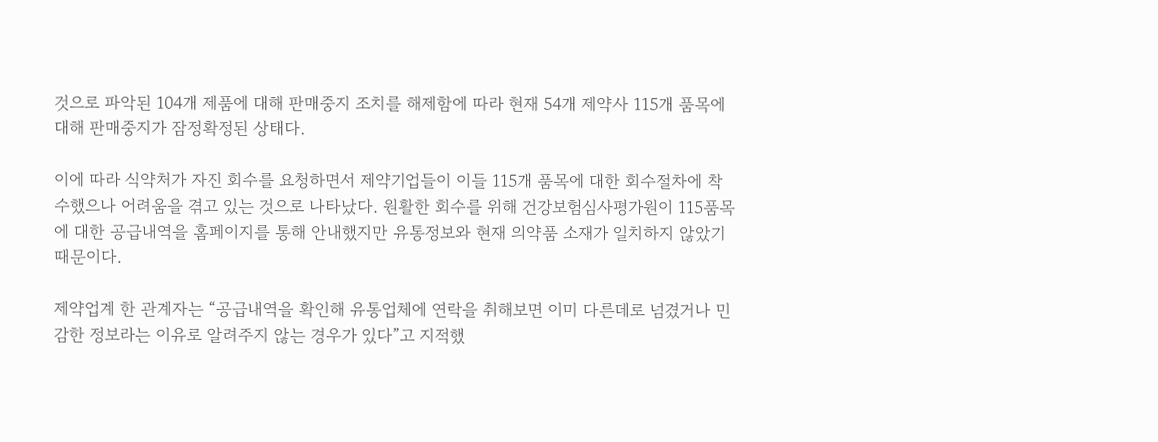것으로 파악된 104개 제품에 대해 판매중지 조치를 해제함에 따라 현재 54개 제약사 115개 품목에 대해 판매중지가 잠정확정된 상태다.

이에 따라 식약처가 자진 회수를 요청하면서 제약기업들이 이들 115개 품목에 대한 회수절차에 착수했으나 어려움을 겪고 있는 것으로 나타났다. 원활한 회수를 위해 건강보험심사평가원이 115품목에 대한 공급내역을 홈페이지를 통해 안내했지만 유통정보와 현재 의약품 소재가 일치하지 않았기 때문이다.

제약업계 한 관계자는 “공급내역을 확인해 유통업체에 연락을 취해보면 이미 다른데로 넘겼거나 민감한 정보라는 이유로 알려주지 않는 경우가 있다”고 지적했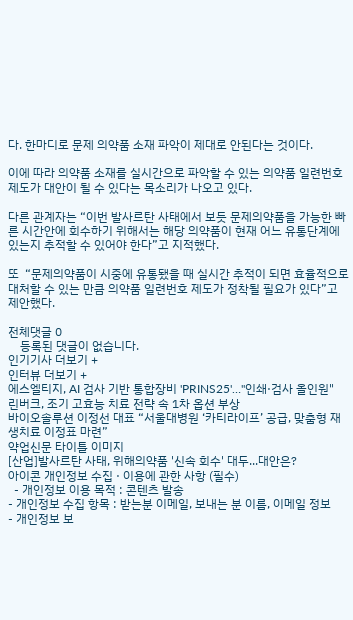다. 한마디로 문제 의약품 소재 파악이 제대로 안된다는 것이다.

이에 따라 의약품 소재를 실시간으로 파악할 수 있는 의약품 일련번호 제도가 대안이 될 수 있다는 목소리가 나오고 있다.

다른 관계자는 “이번 발사르탄 사태에서 보듯 문제의약품을 가능한 빠른 시간안에 회수하기 위해서는 해당 의약품이 현재 어느 유통단계에 있는지 추적할 수 있어야 한다”고 지적했다.

또  “문제의약품이 시중에 유통됐을 때 실시간 추적이 되면 효율적으로 대처할 수 있는 만큼 의약품 일련번호 제도가 정착될 필요가 있다”고 제안했다.

전체댓글 0
    등록된 댓글이 없습니다.
인기기사 더보기 +
인터뷰 더보기 +
에스엘티지, AI 검사 기반 통합장비 'PRINS25'…"인쇄·검사 올인원"
린버크, 조기 고효능 치료 전략 속 1차 옵션 부상
바이오솔루션 이정선 대표 “서울대병원 ‘카티라이프’ 공급, 맞춤형 재생치료 이정표 마련”
약업신문 타이틀 이미지
[산업]발사르탄 사태, 위해의약품 '신속 회수' 대두...대안은?
아이콘 개인정보 수집 · 이용에 관한 사항 (필수)
  - 개인정보 이용 목적 : 콘텐츠 발송
- 개인정보 수집 항목 : 받는분 이메일, 보내는 분 이름, 이메일 정보
- 개인정보 보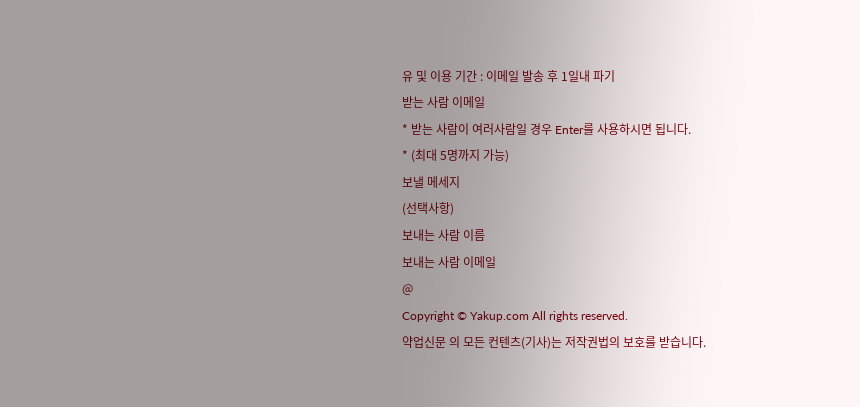유 및 이용 기간 : 이메일 발송 후 1일내 파기
받는 사람 이메일
* 받는 사람이 여러사람일 경우 Enter를 사용하시면 됩니다.
* (최대 5명까지 가능)
보낼 메세지
(선택사항)
보내는 사람 이름
보내는 사람 이메일
@
Copyright © Yakup.com All rights reserved.
약업신문 의 모든 컨텐츠(기사)는 저작권법의 보호를 받습니다.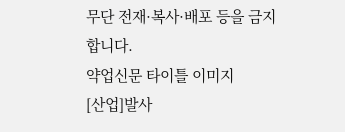무단 전재·복사·배포 등을 금지합니다.
약업신문 타이틀 이미지
[산업]발사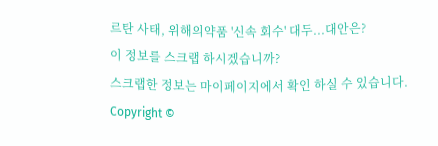르탄 사태, 위해의약품 '신속 회수' 대두...대안은?
이 정보를 스크랩 하시겠습니까?
스크랩한 정보는 마이페이지에서 확인 하실 수 있습니다.
Copyright ©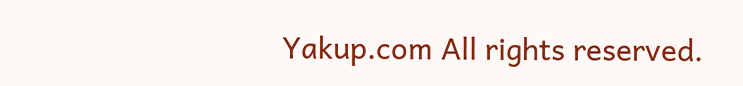Yakup.com All rights reserved.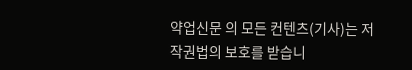약업신문 의 모든 컨텐츠(기사)는 저작권법의 보호를 받습니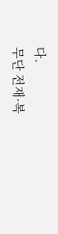다.
무단 전재·복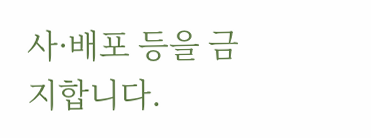사·배포 등을 금지합니다.